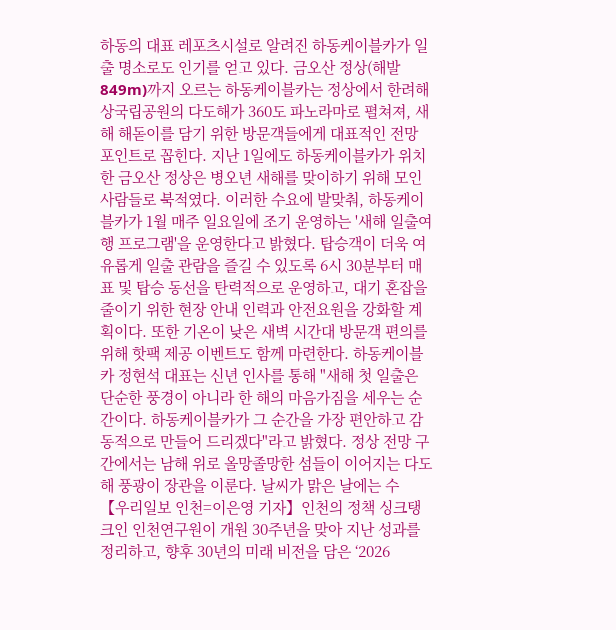하동의 대표 레포츠시설로 알려진 하동케이블카가 일출 명소로도 인기를 얻고 있다. 금오산 정상(해발 849m)까지 오르는 하동케이블카는 정상에서 한려해상국립공원의 다도해가 360도 파노라마로 펼쳐져, 새해 해돋이를 담기 위한 방문객들에게 대표적인 전망 포인트로 꼽힌다. 지난 1일에도 하동케이블카가 위치한 금오산 정상은 병오년 새해를 맞이하기 위해 모인 사람들로 북적였다. 이러한 수요에 발맞춰, 하동케이블카가 1월 매주 일요일에 조기 운영하는 '새해 일출여행 프로그램'을 운영한다고 밝혔다. 탑승객이 더욱 여유롭게 일출 관람을 즐길 수 있도록 6시 30분부터 매표 및 탑승 동선을 탄력적으로 운영하고, 대기 혼잡을 줄이기 위한 현장 안내 인력과 안전요원을 강화할 계획이다. 또한 기온이 낮은 새벽 시간대 방문객 편의를 위해 핫팩 제공 이벤트도 함께 마련한다. 하동케이블카 정현석 대표는 신년 인사를 통해 "새해 첫 일출은 단순한 풍경이 아니라 한 해의 마음가짐을 세우는 순간이다. 하동케이블카가 그 순간을 가장 편안하고 감동적으로 만들어 드리겠다"라고 밝혔다. 정상 전망 구간에서는 남해 위로 올망졸망한 섬들이 이어지는 다도해 풍광이 장관을 이룬다. 날씨가 맑은 날에는 수
【우리일보 인천=이은영 기자】인천의 정책 싱크탱크인 인천연구원이 개원 30주년을 맞아 지난 성과를 정리하고, 향후 30년의 미래 비전을 담은 ‘2026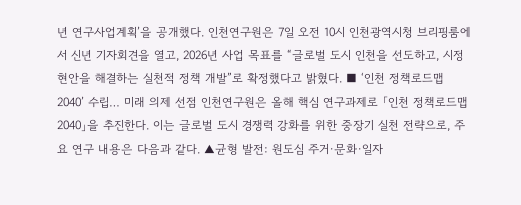년 연구사업계획’을 공개했다. 인천연구원은 7일 오전 10시 인천광역시청 브리핑룸에서 신년 기자회견을 열고, 2026년 사업 목표를 “글로벌 도시 인천을 선도하고, 시정 현안을 해결하는 실천적 정책 개발”로 확정했다고 밝혔다. ■ ‘인천 정책로드맵 2040’ 수립… 미래 의제 선점 인천연구원은 올해 핵심 연구과제로 「인천 정책로드맵 2040」을 추진한다. 이는 글로벌 도시 경쟁력 강화를 위한 중장기 실천 전략으로, 주요 연구 내용은 다음과 같다. ▲균형 발전: 원도심 주거·문화·일자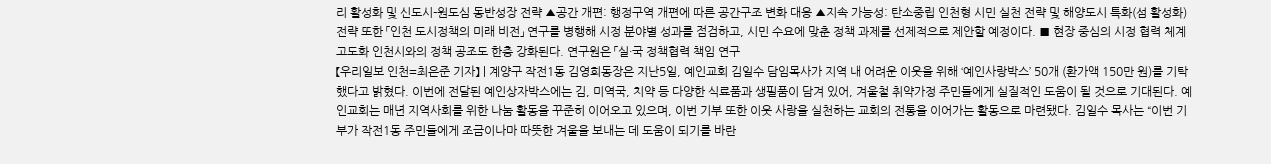리 활성화 및 신도시-원도심 동반성장 전략 ▲공간 개편: 행정구역 개편에 따른 공간구조 변화 대응 ▲지속 가능성: 탄소중립 인천형 시민 실천 전략 및 해양도시 특화(섬 활성화) 전략 또한 「인천 도시정책의 미래 비전」 연구를 병행해 시정 분야별 성과를 점검하고, 시민 수요에 맞춘 정책 과제를 선제적으로 제안할 예정이다. ■ 현장 중심의 시정 협력 체계 고도화 인천시와의 정책 공조도 한층 강화된다. 연구원은 「실·국 정책협력 책임 연구
【우리일보 인천=최은준 기자】 | 계양구 작전1동 김영희동장은 지난5일, 예인교회 김일수 담임목사가 지역 내 어려운 이웃을 위해 ‘예인사랑박스’ 50개 (환가액 150만 원)를 기탁했다고 밝혔다. 이번에 전달된 예인상자박스에는 김, 미역국, 치약 등 다양한 식료품과 생필품이 담겨 있어, 겨울철 취약가정 주민들에게 실질적인 도움이 될 것으로 기대된다. 예인교회는 매년 지역사회를 위한 나눔 활동을 꾸준히 이어오고 있으며, 이번 기부 또한 이웃 사랑을 실천하는 교회의 전통을 이어가는 활동으로 마련됐다. 김일수 목사는 “이번 기부가 작전1동 주민들에게 조금이나마 따뜻한 겨울을 보내는 데 도움이 되기를 바란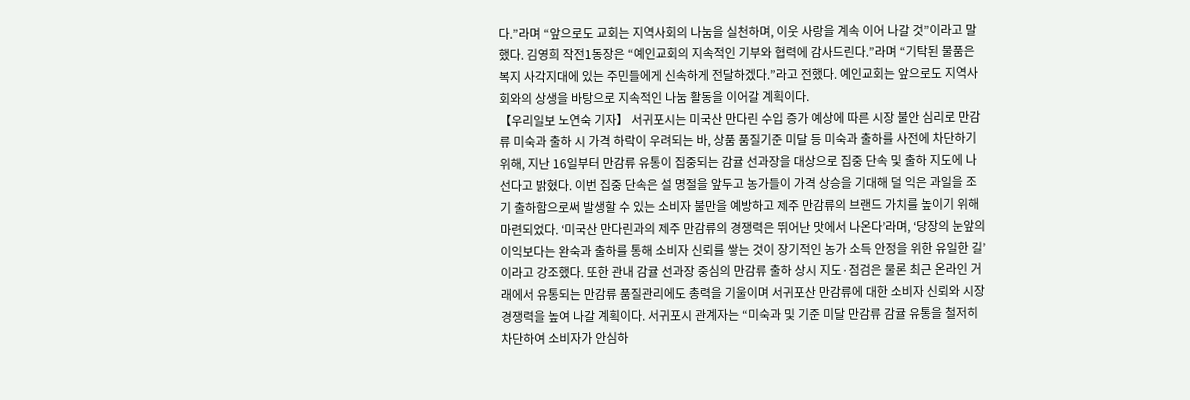다.”라며 “앞으로도 교회는 지역사회의 나눔을 실천하며, 이웃 사랑을 계속 이어 나갈 것”이라고 말했다. 김영희 작전1동장은 “예인교회의 지속적인 기부와 협력에 감사드린다.”라며 “기탁된 물품은 복지 사각지대에 있는 주민들에게 신속하게 전달하겠다.”라고 전했다. 예인교회는 앞으로도 지역사회와의 상생을 바탕으로 지속적인 나눔 활동을 이어갈 계획이다.
【우리일보 노연숙 기자】 서귀포시는 미국산 만다린 수입 증가 예상에 따른 시장 불안 심리로 만감류 미숙과 출하 시 가격 하락이 우려되는 바, 상품 품질기준 미달 등 미숙과 출하를 사전에 차단하기 위해, 지난 16일부터 만감류 유통이 집중되는 감귤 선과장을 대상으로 집중 단속 및 출하 지도에 나선다고 밝혔다. 이번 집중 단속은 설 명절을 앞두고 농가들이 가격 상승을 기대해 덜 익은 과일을 조기 출하함으로써 발생할 수 있는 소비자 불만을 예방하고 제주 만감류의 브랜드 가치를 높이기 위해 마련되었다. ‘미국산 만다린과의 제주 만감류의 경쟁력은 뛰어난 맛에서 나온다’라며, ‘당장의 눈앞의 이익보다는 완숙과 출하를 통해 소비자 신뢰를 쌓는 것이 장기적인 농가 소득 안정을 위한 유일한 길’이라고 강조했다. 또한 관내 감귤 선과장 중심의 만감류 출하 상시 지도·점검은 물론 최근 온라인 거래에서 유통되는 만감류 품질관리에도 총력을 기울이며 서귀포산 만감류에 대한 소비자 신뢰와 시장 경쟁력을 높여 나갈 계획이다. 서귀포시 관계자는 “미숙과 및 기준 미달 만감류 감귤 유통을 철저히 차단하여 소비자가 안심하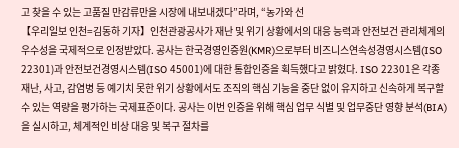고 찾을 수 있는 고품질 만감류만을 시장에 내보내겠다”라며, “농가와 선
【우리일보 인천=김동하 기자】인천관광공사가 재난 및 위기 상황에서의 대응 능력과 안전보건 관리체계의 우수성을 국제적으로 인정받았다. 공사는 한국경영인증원(KMR)으로부터 비즈니스연속성경영시스템(ISO 22301)과 안전보건경영시스템(ISO 45001)에 대한 통합인증을 획득했다고 밝혔다. ISO 22301은 각종 재난, 사고, 감염병 등 예기치 못한 위기 상황에서도 조직의 핵심 기능을 중단 없이 유지하고 신속하게 복구할 수 있는 역량을 평가하는 국제표준이다. 공사는 이번 인증을 위해 핵심 업무 식별 및 업무중단 영향 분석(BIA)을 실시하고, 체계적인 비상 대응 및 복구 절차를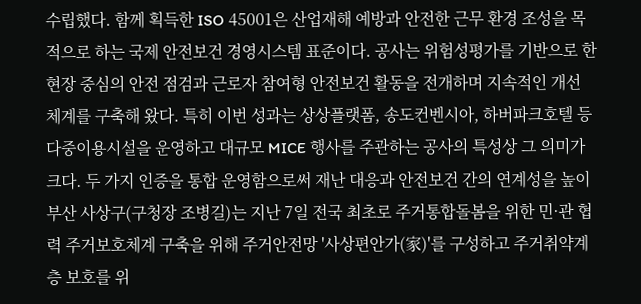수립했다. 함께 획득한 ISO 45001은 산업재해 예방과 안전한 근무 환경 조성을 목적으로 하는 국제 안전보건 경영시스템 표준이다. 공사는 위험성평가를 기반으로 한 현장 중심의 안전 점검과 근로자 참여형 안전보건 활동을 전개하며 지속적인 개선 체계를 구축해 왔다. 특히 이번 성과는 상상플랫폼, 송도컨벤시아, 하버파크호텔 등 다중이용시설을 운영하고 대규모 MICE 행사를 주관하는 공사의 특성상 그 의미가 크다. 두 가지 인증을 통합 운영함으로써 재난 대응과 안전보건 간의 연계성을 높이
부산 사상구(구청장 조병길)는 지난 7일 전국 최초로 주거통합돌봄을 위한 민·관 협력 주거보호체계 구축을 위해 주거안전망 '사상편안가(家)'를 구성하고 주거취약계층 보호를 위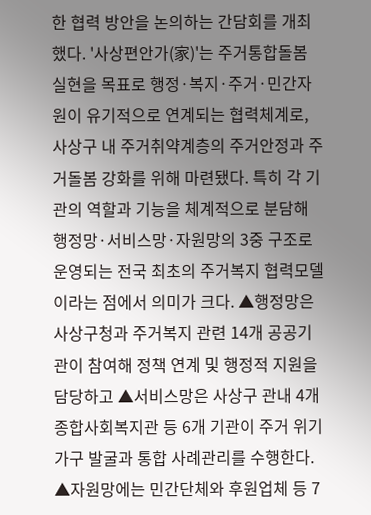한 협력 방안을 논의하는 간담회를 개최했다. '사상편안가(家)'는 주거통합돌봄 실현을 목표로 행정·복지·주거·민간자원이 유기적으로 연계되는 협력체계로, 사상구 내 주거취약계층의 주거안정과 주거돌봄 강화를 위해 마련됐다. 특히 각 기관의 역할과 기능을 체계적으로 분담해 행정망·서비스망·자원망의 3중 구조로 운영되는 전국 최초의 주거복지 협력모델이라는 점에서 의미가 크다. ▲행정망은 사상구청과 주거복지 관련 14개 공공기관이 참여해 정책 연계 및 행정적 지원을 담당하고 ▲서비스망은 사상구 관내 4개 종합사회복지관 등 6개 기관이 주거 위기 가구 발굴과 통합 사례관리를 수행한다. ▲자원망에는 민간단체와 후원업체 등 7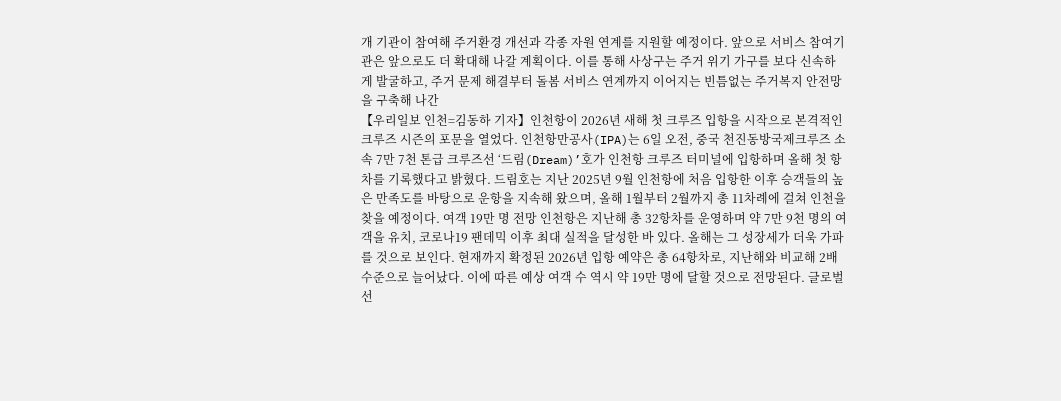개 기관이 참여해 주거환경 개선과 각종 자원 연계를 지원할 예정이다. 앞으로 서비스 참여기관은 앞으로도 더 확대해 나갈 계획이다. 이를 통해 사상구는 주거 위기 가구를 보다 신속하게 발굴하고, 주거 문제 해결부터 돌봄 서비스 연계까지 이어지는 빈틈없는 주거복지 안전망을 구축해 나간
【우리일보 인천=김동하 기자】인천항이 2026년 새해 첫 크루즈 입항을 시작으로 본격적인 크루즈 시즌의 포문을 열었다. 인천항만공사(IPA)는 6일 오전, 중국 천진동방국제크루즈 소속 7만 7천 톤급 크루즈선 ‘드림(Dream)’호가 인천항 크루즈 터미널에 입항하며 올해 첫 항차를 기록했다고 밝혔다. 드림호는 지난 2025년 9월 인천항에 처음 입항한 이후 승객들의 높은 만족도를 바탕으로 운항을 지속해 왔으며, 올해 1월부터 2월까지 총 11차례에 걸쳐 인천을 찾을 예정이다. 여객 19만 명 전망 인천항은 지난해 총 32항차를 운영하며 약 7만 9천 명의 여객을 유치, 코로나19 팬데믹 이후 최대 실적을 달성한 바 있다. 올해는 그 성장세가 더욱 가파를 것으로 보인다. 현재까지 확정된 2026년 입항 예약은 총 64항차로, 지난해와 비교해 2배 수준으로 늘어났다. 이에 따른 예상 여객 수 역시 약 19만 명에 달할 것으로 전망된다. 글로벌 선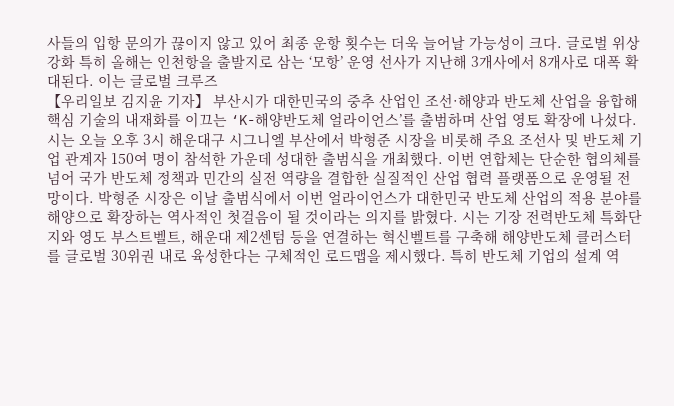사들의 입항 문의가 끊이지 않고 있어 최종 운항 횟수는 더욱 늘어날 가능성이 크다. 글로벌 위상 강화 특히 올해는 인천항을 출발지로 삼는 ‘모항’ 운영 선사가 지난해 3개사에서 8개사로 대폭 확대된다. 이는 글로벌 크루즈
【우리일보 김지윤 기자】 부산시가 대한민국의 중추 산업인 조선·해양과 반도체 산업을 융합해 핵심 기술의 내재화를 이끄는 ‘K-해양반도체 얼라이언스’를 출범하며 산업 영토 확장에 나섰다. 시는 오늘 오후 3시 해운대구 시그니엘 부산에서 박형준 시장을 비롯해 주요 조선사 및 반도체 기업 관계자 150여 명이 참석한 가운데 성대한 출범식을 개최했다. 이번 연합체는 단순한 협의체를 넘어 국가 반도체 정책과 민간의 실전 역량을 결합한 실질적인 산업 협력 플랫폼으로 운영될 전망이다. 박형준 시장은 이날 출범식에서 이번 얼라이언스가 대한민국 반도체 산업의 적용 분야를 해양으로 확장하는 역사적인 첫걸음이 될 것이라는 의지를 밝혔다. 시는 기장 전력반도체 특화단지와 영도 부스트벨트, 해운대 제2센텀 등을 연결하는 혁신벨트를 구축해 해양반도체 클러스터를 글로벌 30위권 내로 육성한다는 구체적인 로드맵을 제시했다. 특히 반도체 기업의 설계 역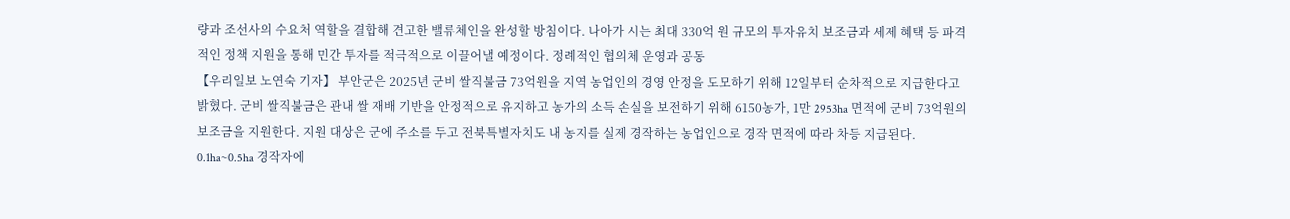량과 조선사의 수요처 역할을 결합해 견고한 밸류체인을 완성할 방침이다. 나아가 시는 최대 330억 원 규모의 투자유치 보조금과 세제 혜택 등 파격적인 정책 지원을 통해 민간 투자를 적극적으로 이끌어낼 예정이다. 정례적인 협의체 운영과 공동
【우리일보 노연숙 기자】 부안군은 2025년 군비 쌀직불금 73억원을 지역 농업인의 경영 안정을 도모하기 위해 12일부터 순차적으로 지급한다고 밝혔다. 군비 쌀직불금은 관내 쌀 재배 기반을 안정적으로 유지하고 농가의 소득 손실을 보전하기 위해 6150농가, 1만 2953ha 면적에 군비 73억원의 보조금을 지원한다. 지원 대상은 군에 주소를 두고 전북특별자치도 내 농지를 실제 경작하는 농업인으로 경작 면적에 따라 차등 지급된다. 0.1ha~0.5ha 경작자에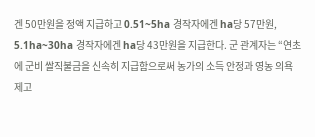겐 50만원을 정액 지급하고 0.51~5ha 경작자에겐 ha당 57만원, 5.1ha~30ha 경작자에겐 ha당 43만원을 지급한다. 군 관계자는 “연초에 군비 쌀직불금을 신속히 지급함으로써 농가의 소득 안정과 영농 의욕 제고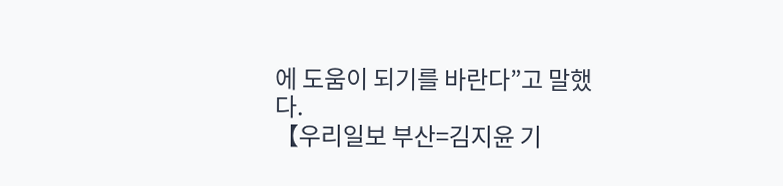에 도움이 되기를 바란다”고 말했다.
【우리일보 부산=김지윤 기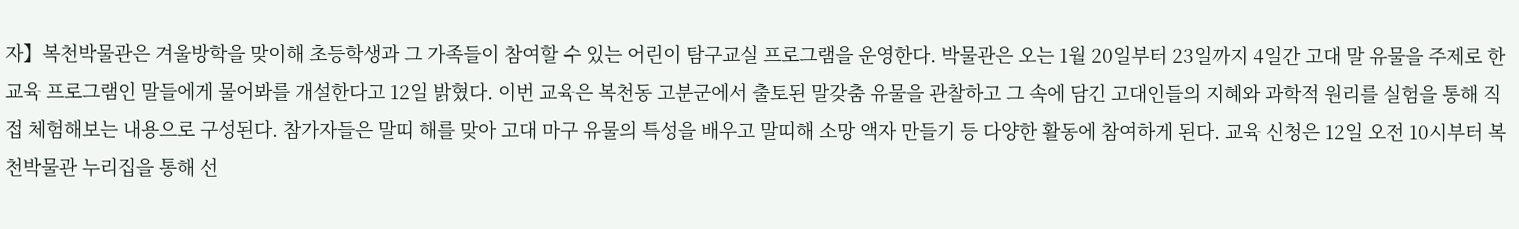자】복천박물관은 겨울방학을 맞이해 초등학생과 그 가족들이 참여할 수 있는 어린이 탐구교실 프로그램을 운영한다. 박물관은 오는 1월 20일부터 23일까지 4일간 고대 말 유물을 주제로 한 교육 프로그램인 말들에게 물어봐를 개설한다고 12일 밝혔다. 이번 교육은 복천동 고분군에서 출토된 말갖춤 유물을 관찰하고 그 속에 담긴 고대인들의 지혜와 과학적 원리를 실험을 통해 직접 체험해보는 내용으로 구성된다. 참가자들은 말띠 해를 맞아 고대 마구 유물의 특성을 배우고 말띠해 소망 액자 만들기 등 다양한 활동에 참여하게 된다. 교육 신청은 12일 오전 10시부터 복천박물관 누리집을 통해 선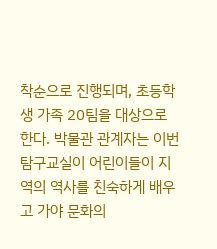착순으로 진행되며, 초등학생 가족 20팀을 대상으로 한다. 박물관 관계자는 이번 탐구교실이 어린이들이 지역의 역사를 친숙하게 배우고 가야 문화의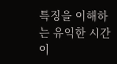특징을 이해하는 유익한 시간이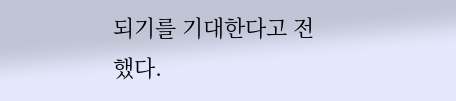되기를 기대한다고 전했다.